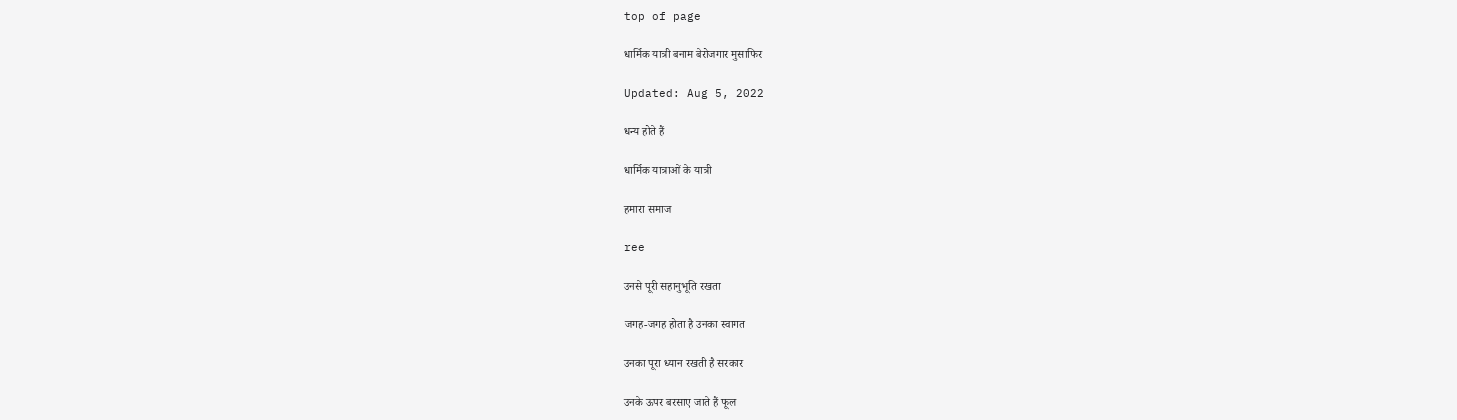top of page

धार्मिक यात्री बनाम बेरोजगार मुसाफिर

Updated: Aug 5, 2022

धन्य होते हैं

धार्मिक यात्राओं के यात्री

हमारा समाज

ree

उनसे पूरी सहानुभूति रखता

जगह-जगह होता है उनका स्वागत

उनका पूरा ध्यान रखती है सरकार

उनके ऊपर बरसाए जाते हैं फूल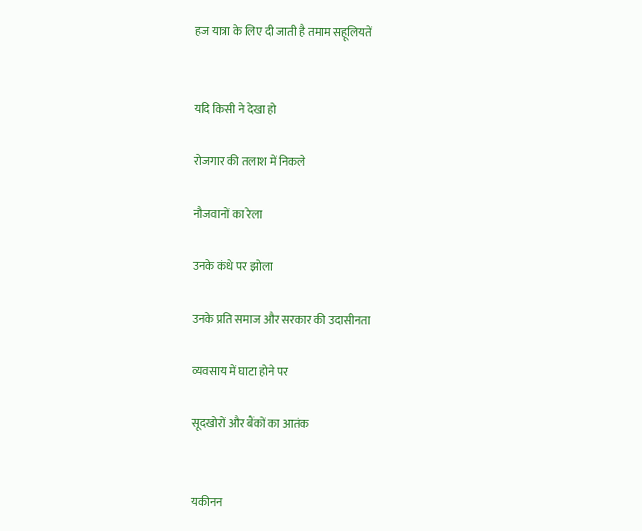हज यात्रा के लिए दी जाती है तमाम सहूलियतें


यदि किसी ने देखा हो

रोजगार की तलाश में निकले

नौजवानों का रेला

उनके कंधे पर झोला

उनके प्रति समाज और सरकार की उदासीनता

व्यवसाय में घाटा होने पर

सूदखोरों और बैंकों का आतंक


यकीनन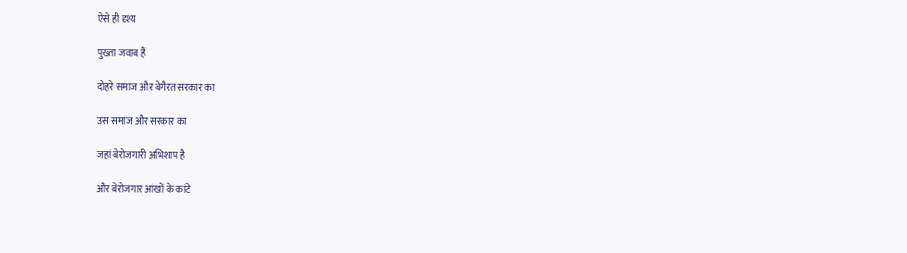ऐसे ही दृश्य

पुख्ता जवाब हैं

दोहरे समाज और बेगैरत सरकार का

उस समाज और सरकार का

जहां बेरोजगारी अभिशाप है

और बेरोजगार आंखों के कांटे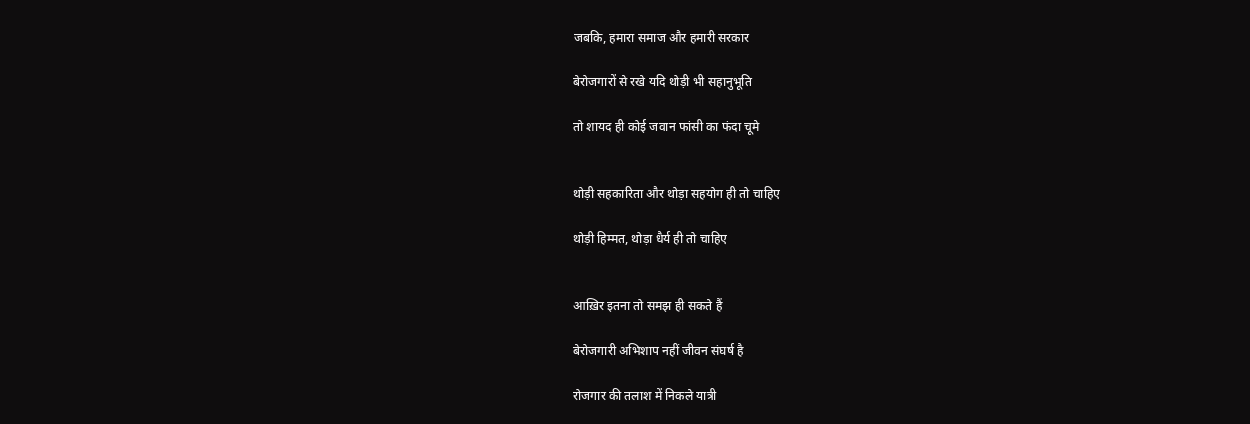जबकि, हमारा समाज और हमारी सरकार

बेरोजगारों से रखे यदि थोड़ी भी सहानुभूति

तो शायद ही कोई जवान फांसी का फंदा चूमे


थोड़ी सहकारिता और थोड़ा सहयोग ही तो चाहिए

थोड़ी हिम्मत, थोड़ा धैर्य ही तो चाहिए


आख़िर इतना तो समझ ही सकते हैं

बेरोजगारी अभिशाप नहीं जीवन संघर्ष है

रोजगार की तलाश में निकले यात्री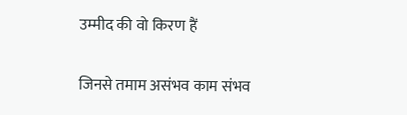उम्मीद की वो किरण हैं

जिनसे तमाम असंभव काम संभव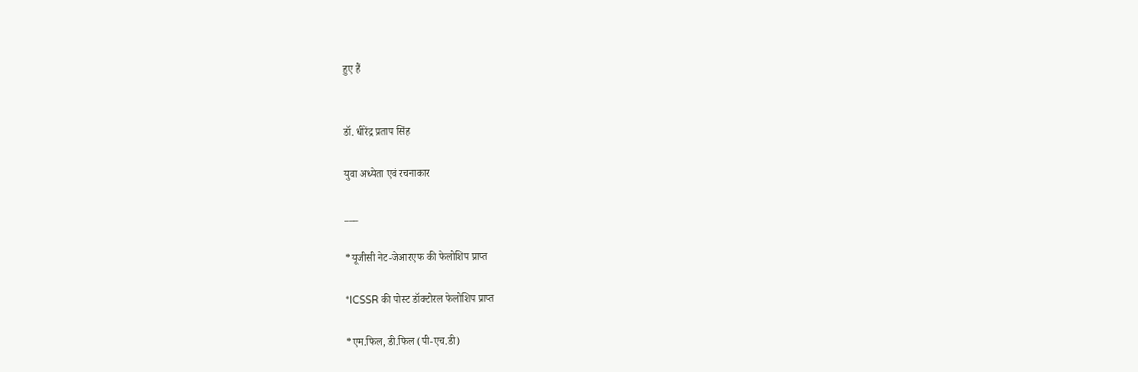हुए हैं


डॉ. धीरेंद्र प्रताप सिंह

युवा अध्येता एवं रचनाकार

___

*यूजीसी नेट-जेआरएफ की फेलोशिप प्राप्त

*ICSSR की पोस्ट डॉक्टोरल फेलोशिप प्राप्त

*एम.फिल, डी.फिल (पी-एच.डी)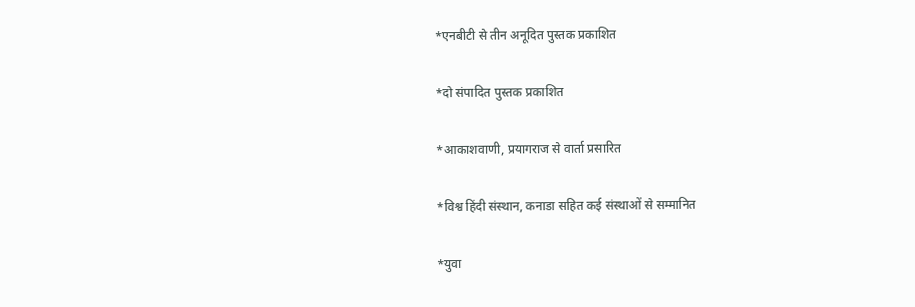*एनबीटी से तीन अनूदित पुस्तक प्रकाशित

*दो संपादित पुस्तक प्रकाशित

*आकाशवाणी, प्रयागराज से वार्ता प्रसारित

*विश्व हिंदी संस्थान, कनाडा सहित कई संस्थाओं से सम्मानित

*युवा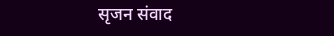सृजन संवाद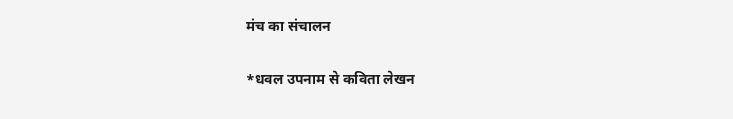मंच का संचालन

*धवल उपनाम से कविता लेखन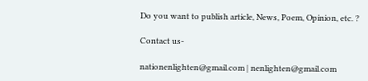Do you want to publish article, News, Poem, Opinion, etc. ?

Contact us-

nationenlighten@gmail.com | nenlighten@gmail.com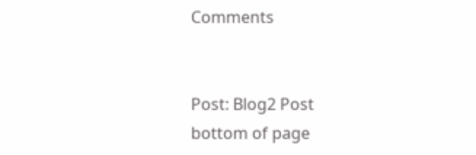Comments


Post: Blog2 Post
bottom of page